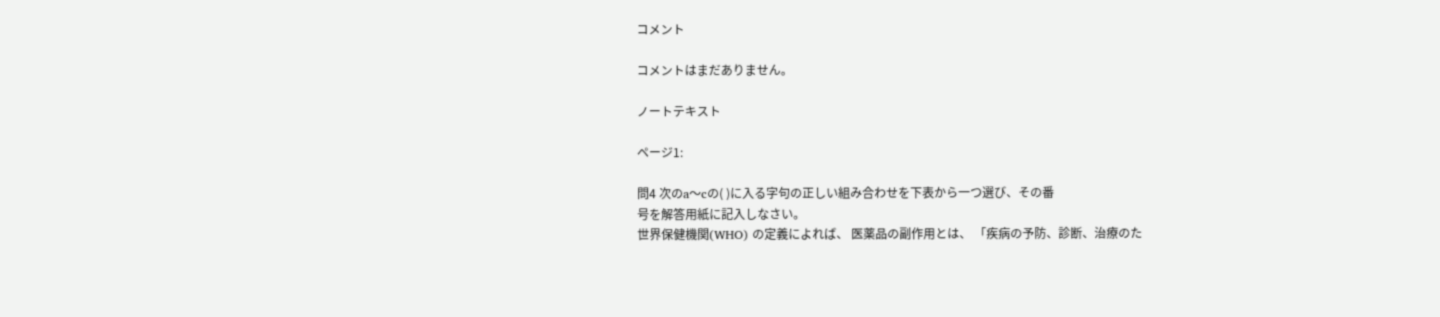コメント

コメントはまだありません。

ノートテキスト

ページ1:

問4 次のa〜cの( )に入る字句の正しい組み合わせを下表から一つ選び、その番
号を解答用紙に記入しなさい。
世界保健機関(WHO) の定義によれば、 医薬品の副作用とは、 「疾病の予防、診断、治療のた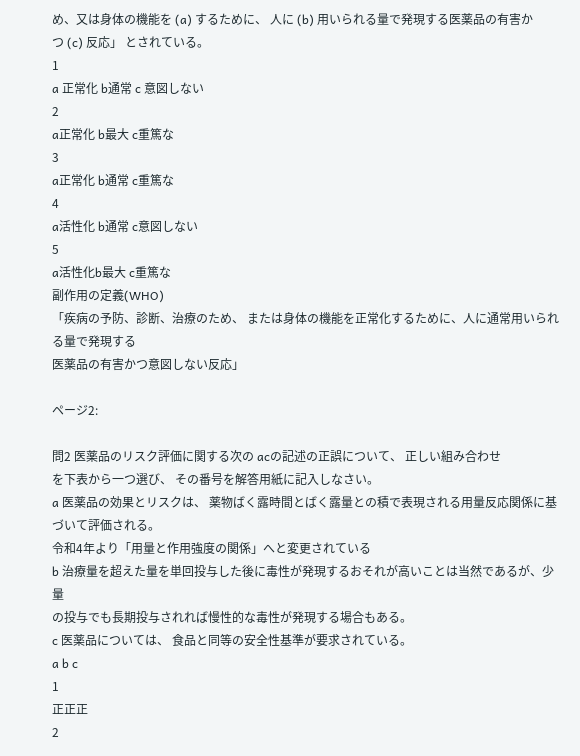め、又は身体の機能を (a) するために、 人に (b) 用いられる量で発現する医薬品の有害か
つ (c) 反応」 とされている。
1
a 正常化 b通常 c 意図しない
2
a正常化 b最大 c重篤な
3
a正常化 b通常 c重篤な
4
a活性化 b通常 c意図しない
5
a活性化b最大 c重篤な
副作用の定義(WHO)
「疾病の予防、診断、治療のため、 または身体の機能を正常化するために、人に通常用いられる量で発現する
医薬品の有害かつ意図しない反応」

ページ2:

問2 医薬品のリスク評価に関する次の acの記述の正誤について、 正しい組み合わせ
を下表から一つ選び、 その番号を解答用紙に記入しなさい。
a 医薬品の効果とリスクは、 薬物ばく露時間とばく露量との積で表現される用量反応関係に基
づいて評価される。
令和4年より「用量と作用強度の関係」へと変更されている
b 治療量を超えた量を単回投与した後に毒性が発現するおそれが高いことは当然であるが、少量
の投与でも長期投与されれば慢性的な毒性が発現する場合もある。
c 医薬品については、 食品と同等の安全性基準が要求されている。
a b c
1
正正正
2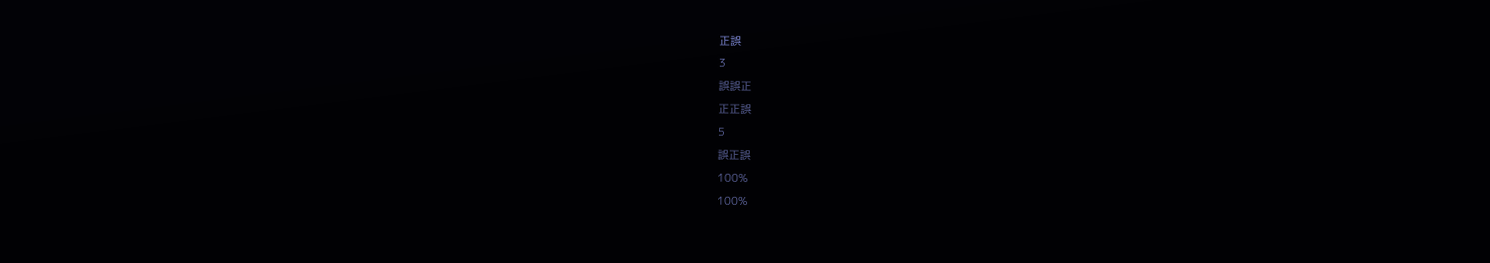正誤
3
誤誤正
正正誤
5
誤正誤
100%
100%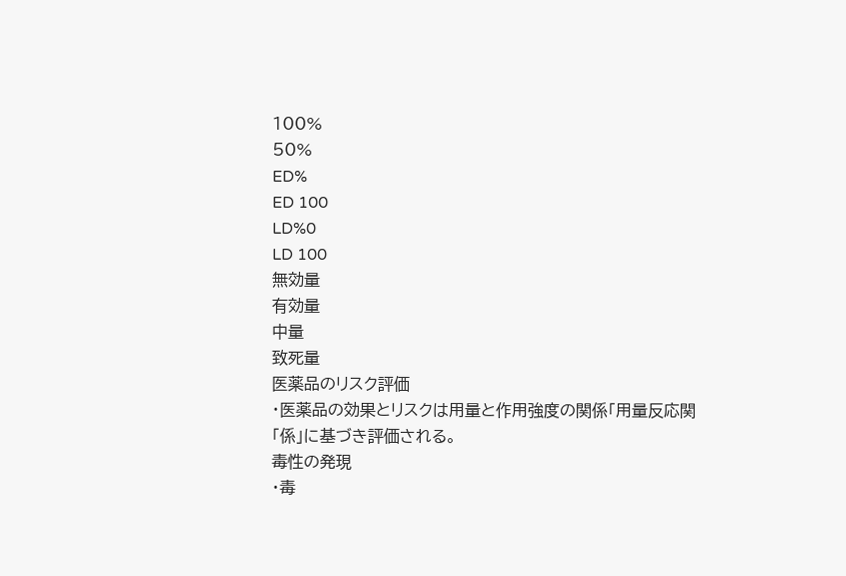100%
50%
ED%
ED 100
LD%0
LD 100
無効量
有効量
中量
致死量
医薬品のリスク評価
・医薬品の効果とリスクは用量と作用強度の関係「用量反応関
「係」に基づき評価される。
毒性の発現
・毒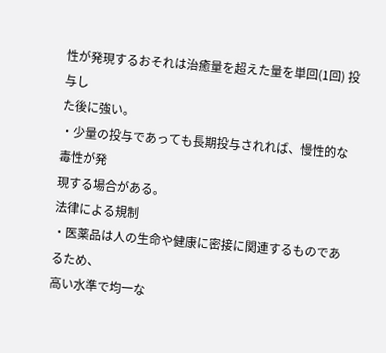性が発現するおそれは治癒量を超えた量を単回(1回) 投与し
た後に強い。
・少量の投与であっても長期投与されれば、慢性的な毒性が発
現する場合がある。
法律による規制
・医薬品は人の生命や健康に密接に関連するものであるため、
高い水準で均一な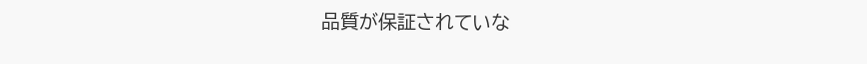品質が保証されていな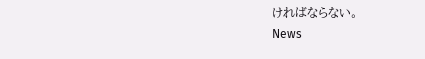ければならない。
News